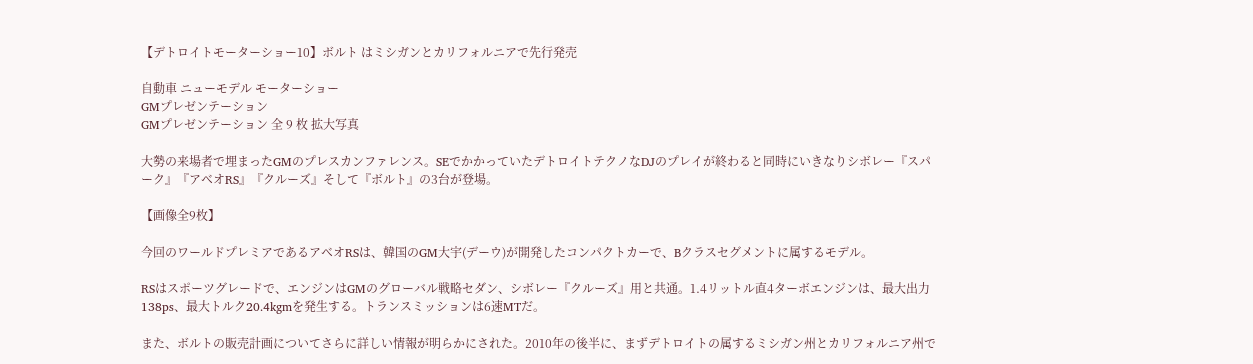【デトロイトモーターショー10】ボルト はミシガンとカリフォルニアで先行発売

自動車 ニューモデル モーターショー
GMプレゼンテーション
GMプレゼンテーション 全 9 枚 拡大写真

大勢の来場者で埋まったGMのプレスカンファレンス。SEでかかっていたデトロイトテクノなDJのプレイが終わると同時にいきなりシボレー『スパーク』『アベオRS』『クルーズ』そして『ボルト』の3台が登場。

【画像全9枚】

今回のワールドプレミアであるアベオRSは、韓国のGM大宇(デーウ)が開発したコンパクトカーで、Bクラスセグメントに属するモデル。

RSはスポーツグレードで、エンジンはGMのグローバル戦略セダン、シボレー『クルーズ』用と共通。1.4リットル直4ターボエンジンは、最大出力138ps、最大トルク20.4kgmを発生する。トランスミッションは6速MTだ。

また、ボルトの販売計画についてさらに詳しい情報が明らかにされた。2010年の後半に、まずデトロイトの属するミシガン州とカリフォルニア州で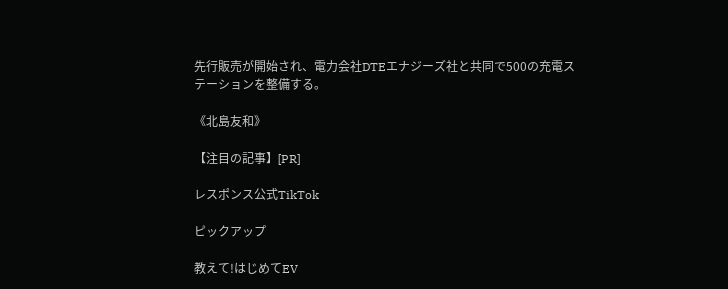先行販売が開始され、電力会社DTEエナジーズ社と共同で500の充電ステーションを整備する。

《北島友和》

【注目の記事】[PR]

レスポンス公式TikTok

ピックアップ

教えて!はじめてEV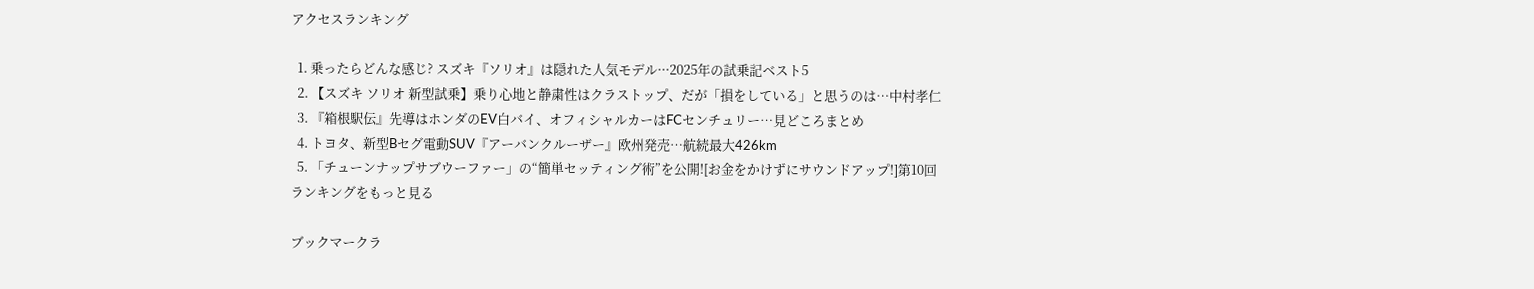アクセスランキング

  1. 乗ったらどんな感じ? スズキ『ソリオ』は隠れた人気モデル···2025年の試乗記ベスト5
  2. 【スズキ ソリオ 新型試乗】乗り心地と静粛性はクラストップ、だが「損をしている」と思うのは…中村孝仁
  3. 『箱根駅伝』先導はホンダのEV白バイ、オフィシャルカーはFCセンチュリー…見どころまとめ
  4. トヨタ、新型Bセグ電動SUV『アーバンクルーザー』欧州発売…航続最大426km
  5. 「チューンナップサブウーファー」の“簡単セッティング術”を公開![お金をかけずにサウンドアップ!]第10回
ランキングをもっと見る

ブックマークラ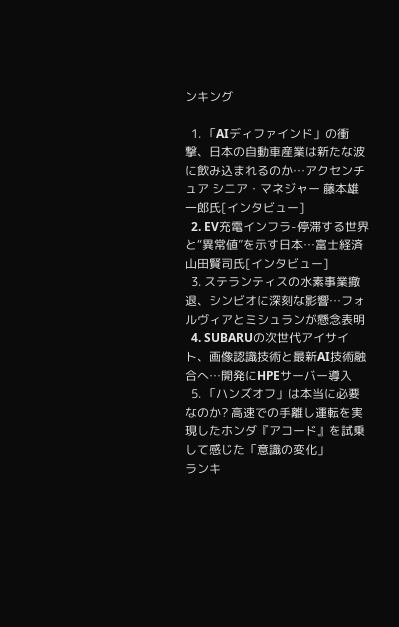ンキング

  1. 「AIディファインド」の衝撃、日本の自動車産業は新たな波に飲み込まれるのか…アクセンチュア シニア・マネジャー 藤本雄一郎氏[インタビュー]
  2. EV充電インフラ-停滞する世界と“異常値”を示す日本…富士経済 山田賢司氏[インタビュー]
  3. ステランティスの水素事業撤退、シンビオに深刻な影響…フォルヴィアとミシュランが懸念表明
  4. SUBARUの次世代アイサイト、画像認識技術と最新AI技術融合へ…開発にHPEサーバー導入
  5. 「ハンズオフ」は本当に必要なのか? 高速での手離し運転を実現したホンダ『アコード』を試乗して感じた「意識の変化」
ランキ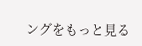ングをもっと見る